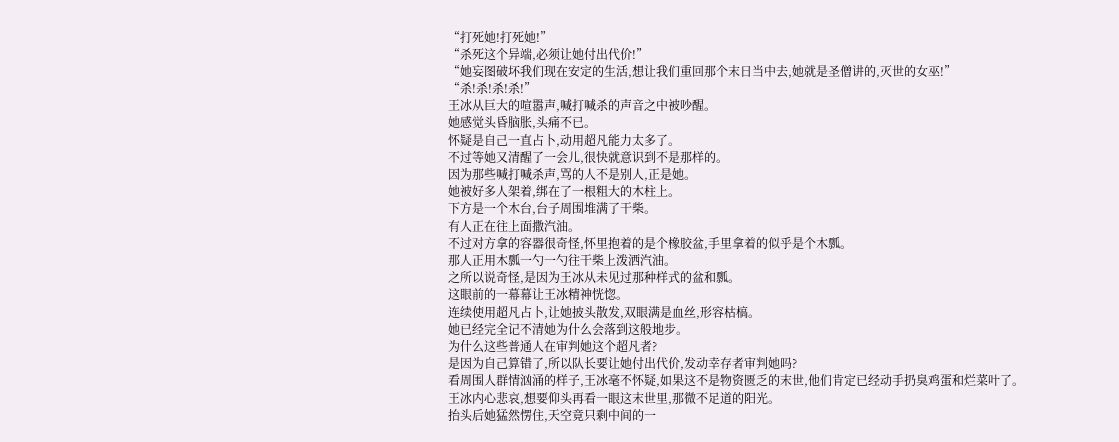“打死她!打死她!”
“杀死这个异端,必须让她付出代价!”
“她妄图破坏我们现在安定的生活,想让我们重回那个末日当中去,她就是圣僧讲的,灭世的女巫!”
“杀!杀!杀!杀!”
王冰从巨大的喧嚣声,喊打喊杀的声音之中被吵醒。
她感觉头昏脑胀,头痛不已。
怀疑是自己一直占卜,动用超凡能力太多了。
不过等她又清醒了一会儿,很快就意识到不是那样的。
因为那些喊打喊杀声,骂的人不是别人,正是她。
她被好多人架着,绑在了一根粗大的木柱上。
下方是一个木台,台子周围堆满了干柴。
有人正在往上面撒汽油。
不过对方拿的容器很奇怪,怀里抱着的是个橡胶盆,手里拿着的似乎是个木瓢。
那人正用木瓢一勺一勺往干柴上泼洒汽油。
之所以说奇怪,是因为王冰从未见过那种样式的盆和瓢。
这眼前的一幕幕让王冰精神恍惚。
连续使用超凡占卜,让她披头散发,双眼满是血丝,形容枯槁。
她已经完全记不清她为什么会落到这般地步。
为什么这些普通人在审判她这个超凡者?
是因为自己算错了,所以队长要让她付出代价,发动幸存者审判她吗?
看周围人群情汹涌的样子,王冰毫不怀疑,如果这不是物资匮乏的末世,他们肯定已经动手扔臭鸡蛋和烂菜叶了。
王冰内心悲哀,想要仰头再看一眼这末世里,那微不足道的阳光。
抬头后她猛然愣住,天空竟只剩中间的一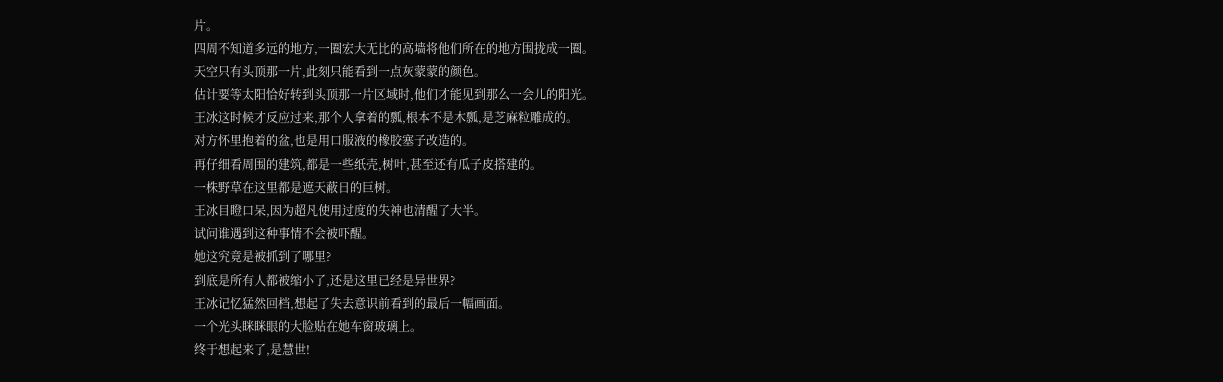片。
四周不知道多远的地方,一圈宏大无比的高墙将他们所在的地方围拢成一圈。
天空只有头顶那一片,此刻只能看到一点灰蒙蒙的颜色。
估计要等太阳恰好转到头顶那一片区域时,他们才能见到那么一会儿的阳光。
王冰这时候才反应过来,那个人拿着的瓢,根本不是木瓢,是芝麻粒雕成的。
对方怀里抱着的盆,也是用口服液的橡胶塞子改造的。
再仔细看周围的建筑,都是一些纸壳,树叶,甚至还有瓜子皮搭建的。
一株野草在这里都是遮天蔽日的巨树。
王冰目瞪口呆,因为超凡使用过度的失神也清醒了大半。
试问谁遇到这种事情不会被吓醒。
她这究竟是被抓到了哪里?
到底是所有人都被缩小了,还是这里已经是异世界?
王冰记忆猛然回档,想起了失去意识前看到的最后一幅画面。
一个光头眯眯眼的大脸贴在她车窗玻璃上。
终于想起来了,是慧世!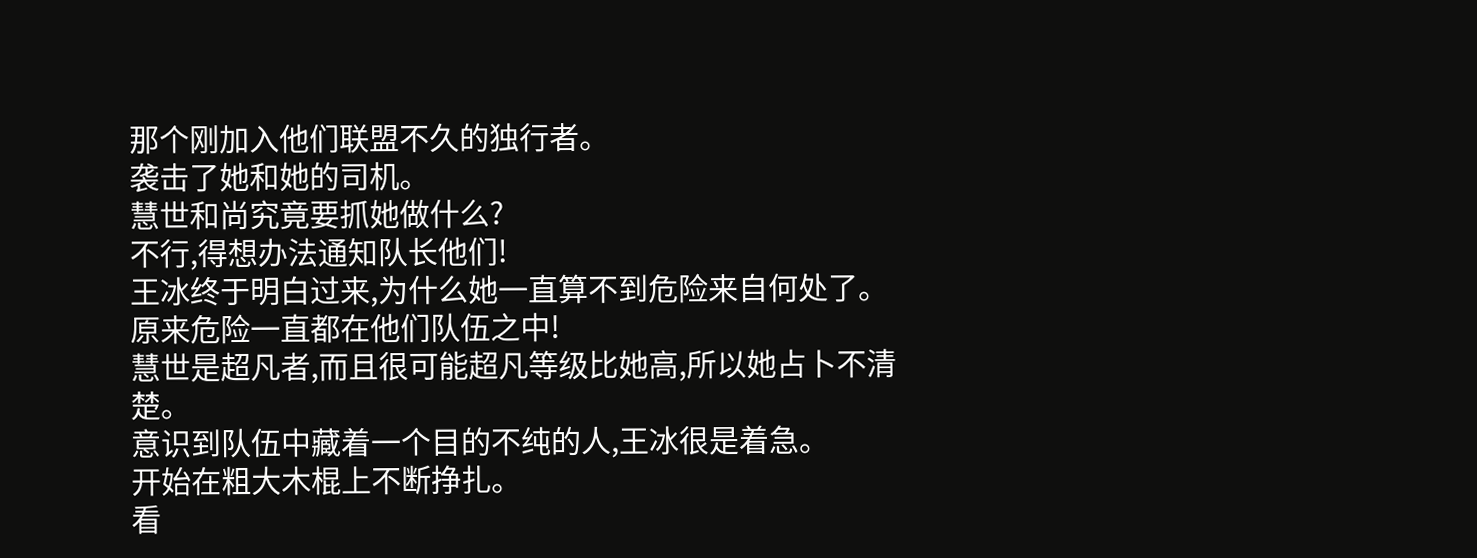那个刚加入他们联盟不久的独行者。
袭击了她和她的司机。
慧世和尚究竟要抓她做什么?
不行,得想办法通知队长他们!
王冰终于明白过来,为什么她一直算不到危险来自何处了。
原来危险一直都在他们队伍之中!
慧世是超凡者,而且很可能超凡等级比她高,所以她占卜不清楚。
意识到队伍中藏着一个目的不纯的人,王冰很是着急。
开始在粗大木棍上不断挣扎。
看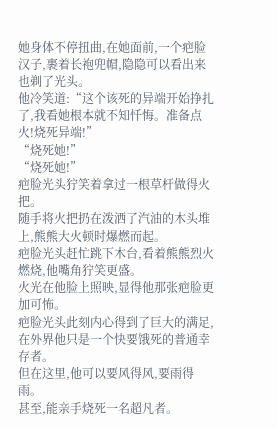她身体不停扭曲,在她面前,一个疤脸汉子,裹着长袍兜帽,隐隐可以看出来也剃了光头。
他冷笑道:“这个该死的异端开始挣扎了,我看她根本就不知忏悔。准备点火!烧死异端!”
“烧死她!”
“烧死她!”
疤脸光头狞笑着拿过一根草杆做得火把。
随手将火把扔在泼洒了汽油的木头堆上,熊熊大火顿时爆燃而起。
疤脸光头赶忙跳下木台,看着熊熊烈火燃烧,他嘴角狞笑更盛。
火光在他脸上照映,显得他那张疤脸更加可怖。
疤脸光头此刻内心得到了巨大的满足,在外界他只是一个快要饿死的普通幸存者。
但在这里,他可以要风得风,要雨得雨。
甚至,能亲手烧死一名超凡者。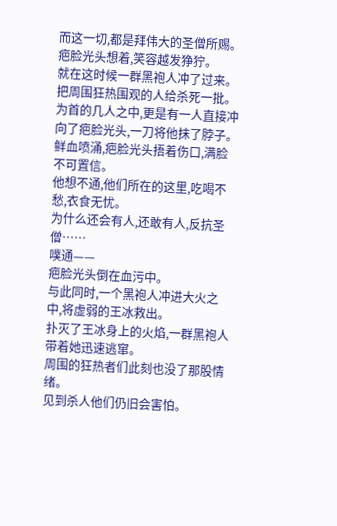而这一切,都是拜伟大的圣僧所赐。
疤脸光头想着,笑容越发狰狞。
就在这时候一群黑袍人冲了过来。
把周围狂热围观的人给杀死一批。
为首的几人之中,更是有一人直接冲向了疤脸光头,一刀将他抹了脖子。
鲜血喷涌,疤脸光头捂着伤口,满脸不可置信。
他想不通,他们所在的这里,吃喝不愁,衣食无忧。
为什么还会有人,还敢有人,反抗圣僧……
噗通——
疤脸光头倒在血污中。
与此同时,一个黑袍人冲进大火之中,将虚弱的王冰救出。
扑灭了王冰身上的火焰,一群黑袍人带着她迅速逃窜。
周围的狂热者们此刻也没了那股情绪。
见到杀人他们仍旧会害怕。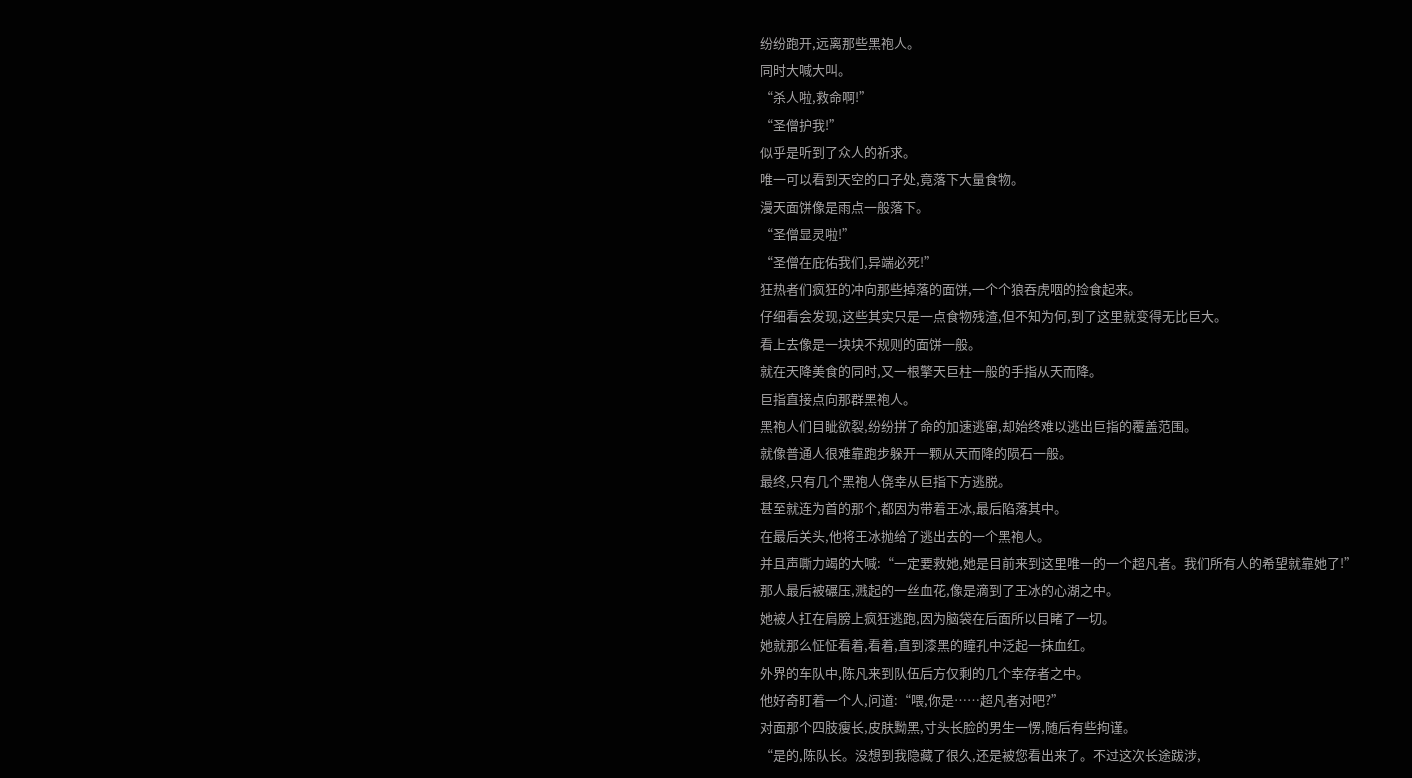纷纷跑开,远离那些黑袍人。
同时大喊大叫。
“杀人啦,救命啊!”
“圣僧护我!”
似乎是听到了众人的祈求。
唯一可以看到天空的口子处,竟落下大量食物。
漫天面饼像是雨点一般落下。
“圣僧显灵啦!”
“圣僧在庇佑我们,异端必死!”
狂热者们疯狂的冲向那些掉落的面饼,一个个狼吞虎咽的捡食起来。
仔细看会发现,这些其实只是一点食物残渣,但不知为何,到了这里就变得无比巨大。
看上去像是一块块不规则的面饼一般。
就在天降美食的同时,又一根擎天巨柱一般的手指从天而降。
巨指直接点向那群黑袍人。
黑袍人们目眦欲裂,纷纷拼了命的加速逃窜,却始终难以逃出巨指的覆盖范围。
就像普通人很难靠跑步躲开一颗从天而降的陨石一般。
最终,只有几个黑袍人侥幸从巨指下方逃脱。
甚至就连为首的那个,都因为带着王冰,最后陷落其中。
在最后关头,他将王冰抛给了逃出去的一个黑袍人。
并且声嘶力竭的大喊:“一定要救她,她是目前来到这里唯一的一个超凡者。我们所有人的希望就靠她了!”
那人最后被碾压,溅起的一丝血花,像是滴到了王冰的心湖之中。
她被人扛在肩膀上疯狂逃跑,因为脑袋在后面所以目睹了一切。
她就那么怔怔看着,看着,直到漆黑的瞳孔中泛起一抹血红。
外界的车队中,陈凡来到队伍后方仅剩的几个幸存者之中。
他好奇盯着一个人,问道:“喂,你是……超凡者对吧?”
对面那个四肢瘦长,皮肤黝黑,寸头长脸的男生一愣,随后有些拘谨。
“是的,陈队长。没想到我隐藏了很久,还是被您看出来了。不过这次长途跋涉,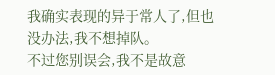我确实表现的异于常人了,但也没办法,我不想掉队。
不过您别误会,我不是故意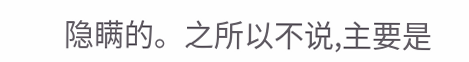隐瞒的。之所以不说,主要是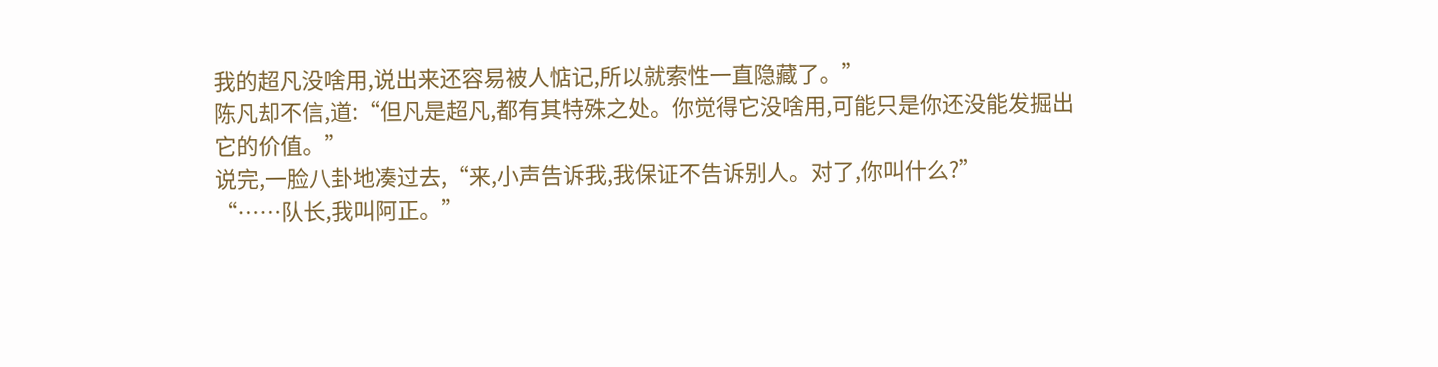我的超凡没啥用,说出来还容易被人惦记,所以就索性一直隐藏了。”
陈凡却不信,道:“但凡是超凡,都有其特殊之处。你觉得它没啥用,可能只是你还没能发掘出它的价值。”
说完,一脸八卦地凑过去,“来,小声告诉我,我保证不告诉别人。对了,你叫什么?”
“……队长,我叫阿正。”